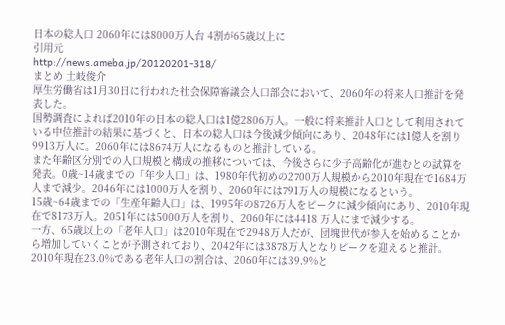日本の総人口 2060年には8000万人台 4割が65歳以上に
引用元
http://news.ameba.jp/20120201-318/
まとめ 土岐俊介
厚生労働省は1月30日に行われた社会保障審議会人口部会において、2060年の将来人口推計を発表した。
国勢調査によれば2010年の日本の総人口は1億2806万人。一般に将来推計人口として利用されている中位推計の結果に基づくと、日本の総人口は今後減少傾向にあり、2048年には1億人を割り9913万人に。2060年には8674万人になるものと推計している。
また年齢区分別での人口規模と構成の推移については、今後さらに少子高齢化が進むとの試算を発表。0歳~14歳までの「年少人口」は、1980年代初めの2700万人規模から2010年現在で1684万人まで減少。2046年には1000万人を割り、2060年には791万人の規模になるという。
15歳~64歳までの「生産年齢人口」は、1995年の8726万人をピークに減少傾向にあり、2010年現在で8173万人。2051年には5000万人を割り、2060年には4418 万人にまで減少する。
一方、65歳以上の「老年人口」は2010年現在で2948万人だが、団塊世代が参入を始めることから増加していくことが予測されており、2042年には3878万人となりピークを迎えると推計。2010年現在23.0%である老年人口の割合は、2060年には39.9%と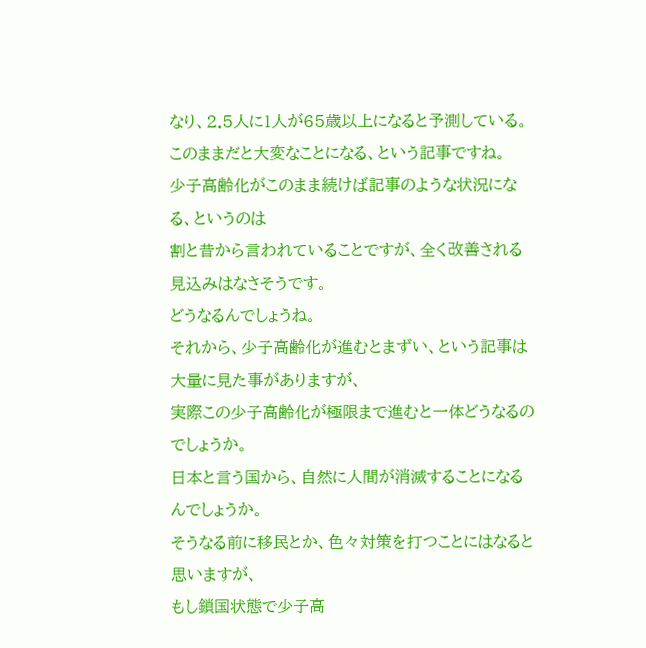なり、2.5人に1人が65歳以上になると予測している。
このままだと大変なことになる、という記事ですね。
少子高齢化がこのまま続けば記事のような状況になる、というのは
割と昔から言われていることですが、全く改善される見込みはなさそうです。
どうなるんでしょうね。
それから、少子高齢化が進むとまずい、という記事は大量に見た事がありますが、
実際この少子高齢化が極限まで進むと一体どうなるのでしょうか。
日本と言う国から、自然に人間が消滅することになるんでしょうか。
そうなる前に移民とか、色々対策を打つことにはなると思いますが、
もし鎖国状態で少子高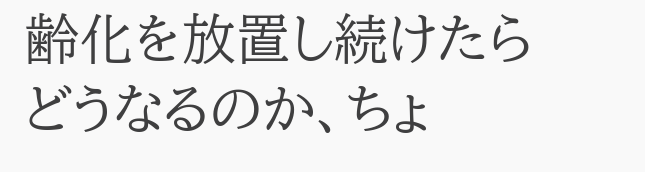齢化を放置し続けたらどうなるのか、ちょ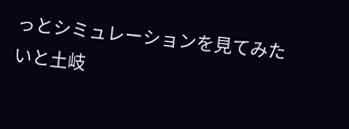っとシミュレーションを見てみたいと土岐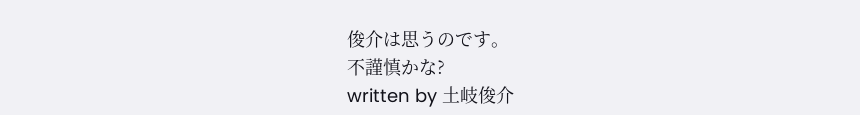俊介は思うのです。
不謹慎かな?
written by 土岐俊介